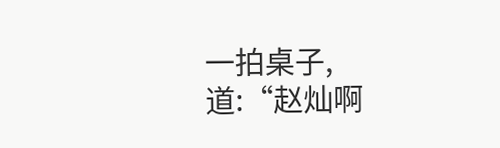一拍桌子,道:“赵灿啊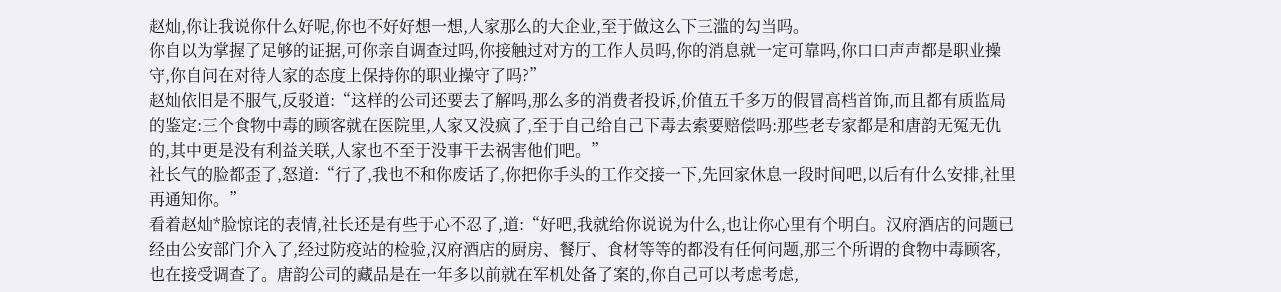赵灿,你让我说你什么好呢,你也不好好想一想,人家那么的大企业,至于做这么下三滥的勾当吗。
你自以为掌握了足够的证据,可你亲自调查过吗,你接触过对方的工作人员吗,你的消息就一定可靠吗,你口口声声都是职业操守,你自问在对待人家的态度上保持你的职业操守了吗?”
赵灿依旧是不服气,反驳道:“这样的公司还要去了解吗,那么多的消费者投诉,价值五千多万的假冒高档首饰,而且都有质监局的鉴定:三个食物中毒的顾客就在医院里,人家又没疯了,至于自己给自己下毒去索要赔偿吗:那些老专家都是和唐韵无冤无仇的,其中更是没有利益关联,人家也不至于没事干去祸害他们吧。”
社长气的脸都歪了,怒道:“行了,我也不和你废话了,你把你手头的工作交接一下,先回家休息一段时间吧,以后有什么安排,社里再通知你。”
看着赵灿*脸惊诧的表情,社长还是有些于心不忍了,道:“好吧,我就给你说说为什么,也让你心里有个明白。汉府酒店的问题已经由公安部门介入了,经过防疫站的检验,汉府酒店的厨房、餐厅、食材等等的都没有任何问题,那三个所谓的食物中毒顾客,也在接受调查了。唐韵公司的藏品是在一年多以前就在军机处备了案的,你自己可以考虑考虑,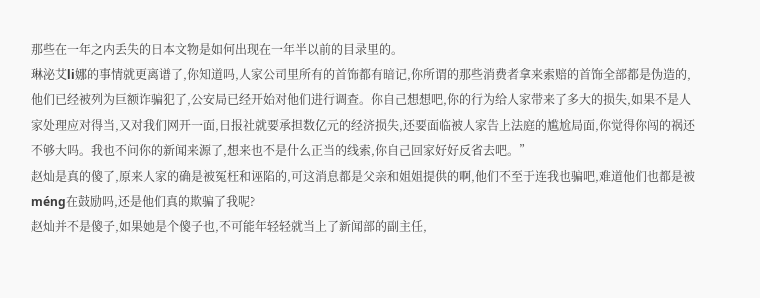那些在一年之内丢失的日本文物是如何出现在一年半以前的目录里的。
琳泌艾li娜的事情就更离谱了,你知道吗,人家公司里所有的首饰都有暗记,你所谓的那些消费者拿来索赔的首饰全部都是伪造的,他们已经被列为巨额诈骗犯了,公安局已经开始对他们进行调查。你自己想想吧,你的行为给人家带来了多大的损失,如果不是人家处理应对得当,又对我们网开一面,日报社就要承担数亿元的经济损失,还要面临被人家告上法庭的尴尬局面,你觉得你闯的祸还不够大吗。我也不问你的新闻来源了,想来也不是什么正当的线索,你自己回家好好反省去吧。”
赵灿是真的傻了,原来人家的确是被冤枉和诬陷的,可这消息都是父亲和姐姐提供的啊,他们不至于连我也骗吧,难道他们也都是被méng在鼓励吗,还是他们真的欺骗了我呢?
赵灿并不是傻子,如果她是个傻子也,不可能年轻轻就当上了新闻部的副主任,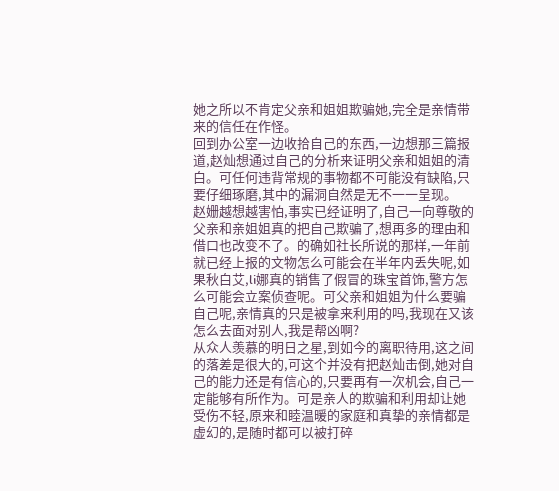她之所以不肯定父亲和姐姐欺骗她,完全是亲情带来的信任在作怪。
回到办公室一边收拾自己的东西,一边想那三篇报道,赵灿想通过自己的分析来证明父亲和姐姐的清白。可任何违背常规的事物都不可能没有缺陷,只要仔细琢磨,其中的漏洞自然是无不一一呈现。
赵姗越想越害怕,事实已经证明了,自己一向尊敬的父亲和亲姐姐真的把自己欺骗了,想再多的理由和借口也改变不了。的确如社长所说的那样,一年前就已经上报的文物怎么可能会在半年内丢失呢,如果秋白艾,li娜真的销售了假冒的珠宝首饰,警方怎么可能会立案侦查呢。可父亲和姐姐为什么要骗自己呢,亲情真的只是被拿来利用的吗,我现在又该怎么去面对别人,我是帮凶啊?
从众人羡慕的明日之星,到如今的离职待用,这之间的落差是很大的,可这个并没有把赵灿击倒,她对自己的能力还是有信心的,只要再有一次机会,自己一定能够有所作为。可是亲人的欺骗和利用却让她受伤不轻,原来和睦温暖的家庭和真挚的亲情都是虚幻的,是随时都可以被打碎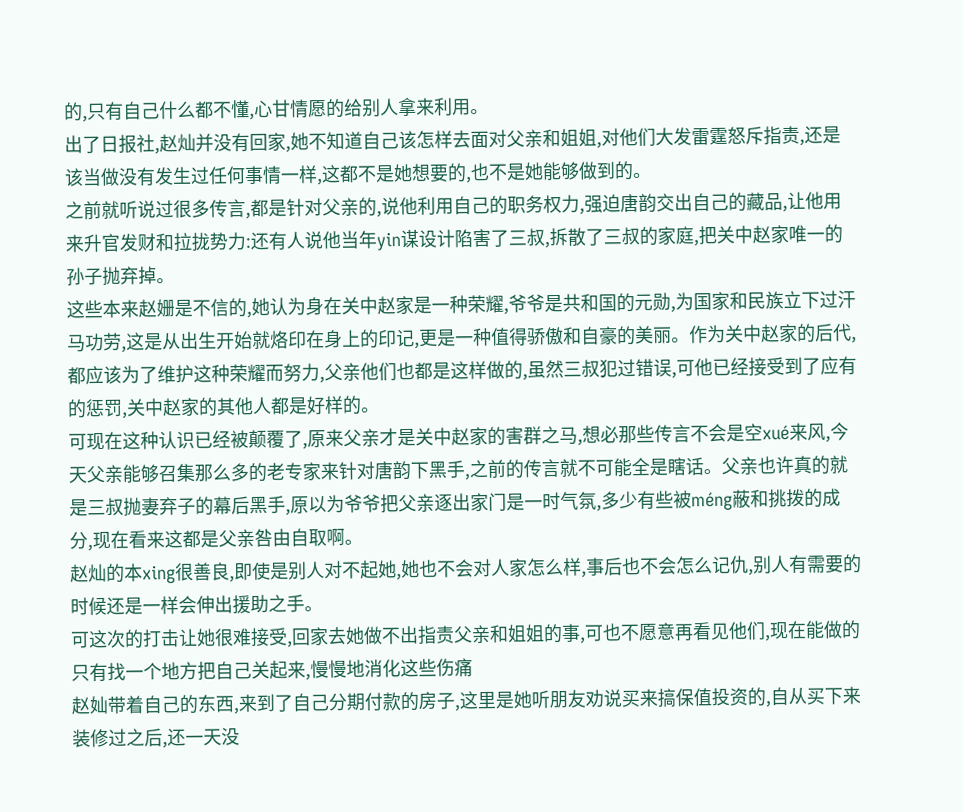的,只有自己什么都不懂,心甘情愿的给别人拿来利用。
出了日报社,赵灿并没有回家,她不知道自己该怎样去面对父亲和姐姐,对他们大发雷霆怒斥指责,还是该当做没有发生过任何事情一样,这都不是她想要的,也不是她能够做到的。
之前就听说过很多传言,都是针对父亲的,说他利用自己的职务权力,强迫唐韵交出自己的藏品,让他用来升官发财和拉拢势力:还有人说他当年yin谋设计陷害了三叔,拆散了三叔的家庭,把关中赵家唯一的孙子抛弃掉。
这些本来赵姗是不信的,她认为身在关中赵家是一种荣耀,爷爷是共和国的元勋,为国家和民族立下过汗马功劳,这是从出生开始就烙印在身上的印记,更是一种值得骄傲和自豪的美丽。作为关中赵家的后代,都应该为了维护这种荣耀而努力,父亲他们也都是这样做的,虽然三叔犯过错误,可他已经接受到了应有的惩罚,关中赵家的其他人都是好样的。
可现在这种认识已经被颠覆了,原来父亲才是关中赵家的害群之马,想必那些传言不会是空xué来风,今天父亲能够召集那么多的老专家来针对唐韵下黑手,之前的传言就不可能全是瞎话。父亲也许真的就是三叔抛妻弃子的幕后黑手,原以为爷爷把父亲逐出家门是一时气氛,多少有些被méng蔽和挑拨的成分,现在看来这都是父亲咎由自取啊。
赵灿的本xing很善良,即使是别人对不起她,她也不会对人家怎么样,事后也不会怎么记仇,别人有需要的时候还是一样会伸出援助之手。
可这次的打击让她很难接受,回家去她做不出指责父亲和姐姐的事,可也不愿意再看见他们,现在能做的只有找一个地方把自己关起来,慢慢地消化这些伤痛
赵奾带着自己的东西,来到了自己分期付款的房子,这里是她听朋友劝说买来搞保值投资的,自从买下来装修过之后,还一天没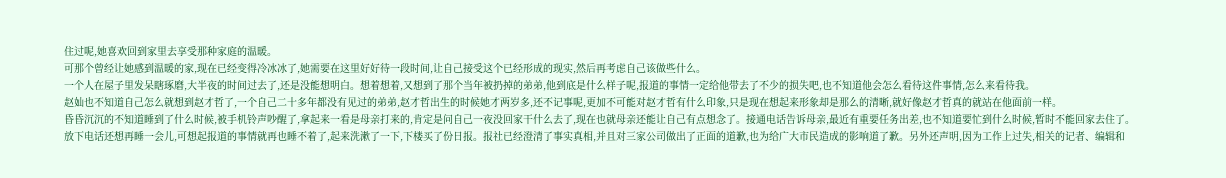住过呢,她喜欢回到家里去享受那种家庭的温暖。
可那个曾经让她感到温暖的家,现在已经变得冷冰冰了,她需要在这里好好待一段时间,让自己接受这个已经形成的现实,然后再考虑自己该做些什么。
一个人在屋子里发呆瞎琢磨,大半夜的时间过去了,还是没能想明白。想着想着,又想到了那个当年被扔掉的弟弟,他到底是什么样子呢,报道的事情一定给他带去了不少的损失吧,也不知道他会怎么看待这件事情,怎么来看待我。
赵奾也不知道自己怎么就想到赵才哲了,一个自己二十多年都没有见过的弟弟,赵才哲出生的时候她才两岁多,还不记事呢,更加不可能对赵才哲有什么印象,只是现在想起来形象却是那么的清晰,就好像赵才哲真的就站在他面前一样。
昏昏沉沉的不知道睡到了什么时候,被手机铃声吵醒了,拿起来一看是母亲打来的,肯定是问自己一夜没回家干什么去了,现在也就母亲还能让自己有点想念了。接通电话告诉母亲,最近有重要任务出差,也不知道要忙到什么时候,暂时不能回家去住了。
放下电话还想再睡一会儿,可想起报道的事情就再也睡不着了,起来洗漱了一下,下楼买了份日报。报社已经澄清了事实真相,并且对三家公司做出了正面的道歉,也为给广大市民造成的影响道了歉。另外还声明,因为工作上过失,相关的记者、编辑和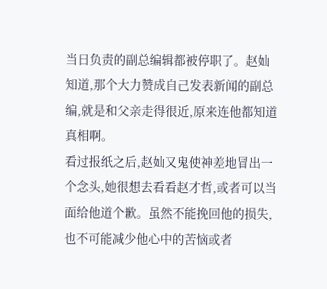当日负责的副总编辑都被停职了。赵奾知道,那个大力赞成自己发表新闻的副总编,就是和父亲走得很近,原来连他都知道真相啊。
看过报纸之后,赵奾又鬼使神差地冒出一个念头,她很想去看看赵才哲,或者可以当面给他道个歉。虽然不能挽回他的损失,也不可能减少他心中的苦恼或者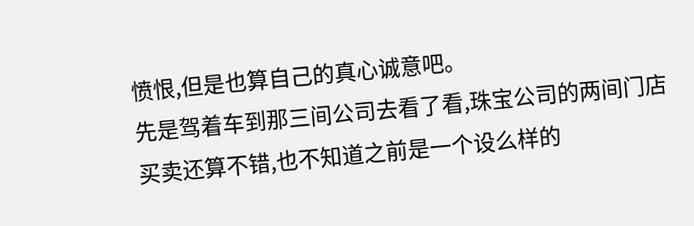愤恨,但是也算自己的真心诚意吧。
先是驾着车到那三间公司去看了看,珠宝公司的两间门店买卖还算不错,也不知道之前是一个设么样的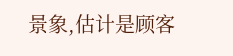景象,估计是顾客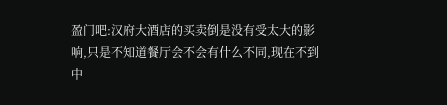盈门吧:汉府大酒店的买卖倒是没有受太大的影响,只是不知道餐厅会不会有什么不同,现在不到中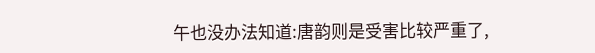午也没办法知道:唐韵则是受害比较严重了,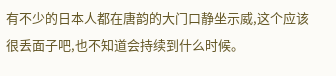有不少的日本人都在唐韵的大门口静坐示威,这个应该很丢面子吧,也不知道会持续到什么时候。